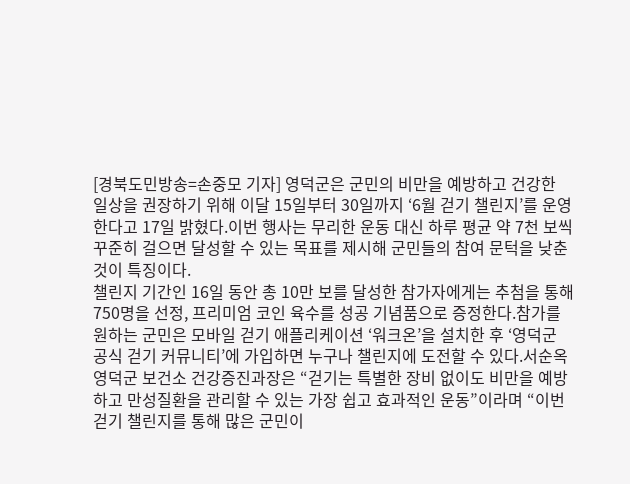[경북도민방송=손중모 기자] 영덕군은 군민의 비만을 예방하고 건강한 일상을 권장하기 위해 이달 15일부터 30일까지 ‘6월 걷기 챌린지’를 운영한다고 17일 밝혔다.이번 행사는 무리한 운동 대신 하루 평균 약 7천 보씩 꾸준히 걸으면 달성할 수 있는 목표를 제시해 군민들의 참여 문턱을 낮춘 것이 특징이다.
챌린지 기간인 16일 동안 총 10만 보를 달성한 참가자에게는 추첨을 통해 750명을 선정, 프리미엄 코인 육수를 성공 기념품으로 증정한다.참가를 원하는 군민은 모바일 걷기 애플리케이션 ‘워크온’을 설치한 후 ‘영덕군 공식 걷기 커뮤니티’에 가입하면 누구나 챌린지에 도전할 수 있다.서순옥 영덕군 보건소 건강증진과장은 “걷기는 특별한 장비 없이도 비만을 예방하고 만성질환을 관리할 수 있는 가장 쉽고 효과적인 운동”이라며 “이번 걷기 챌린지를 통해 많은 군민이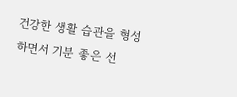건강한 생활 습관을 형성하면서 기분 좋은 선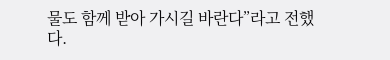물도 함께 받아 가시길 바란다”라고 전했다.